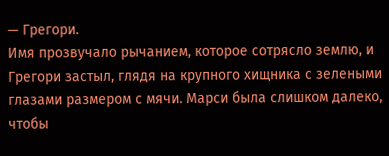— Грегори.
Имя прозвучало рычанием, которое сотрясло землю, и Грегори застыл, глядя на крупного хищника с зелеными глазами размером с мячи. Марси была слишком далеко, чтобы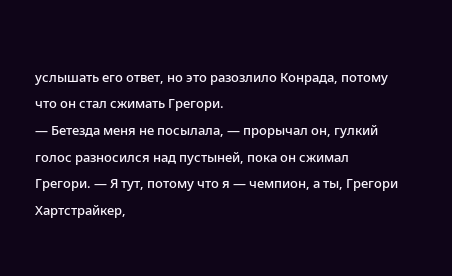услышать его ответ, но это разозлило Конрада, потому что он стал сжимать Грегори.
— Бетезда меня не посылала, — прорычал он, гулкий голос разносился над пустыней, пока он сжимал Грегори. — Я тут, потому что я — чемпион, а ты, Грегори Хартстрайкер,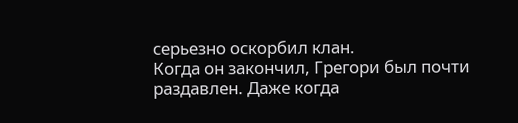серьезно оскорбил клан.
Когда он закончил, Грегори был почти раздавлен. Даже когда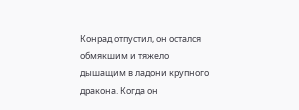Конрад отпустил, он остался обмякшим и тяжело дышащим в ладони крупного дракона. Когда он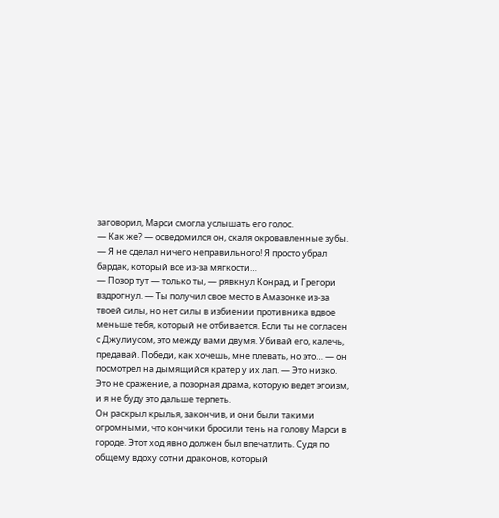заговорил, Марси смогла услышать его голос.
— Как же? — осведомился он, скаля окровавленные зубы. — Я не сделал ничего неправильного! Я просто убрал бардак, который все из-за мягкости…
— Позор тут — только ты, — рявкнул Конрад, и Грегори вздрогнул. — Ты получил свое место в Амазонке из-за твоей силы, но нет силы в избиении противника вдвое меньше тебя, который не отбивается. Если ты не согласен с Джулиусом, это между вами двумя. Убивай его, калечь, предавай. Победи, как хочешь, мне плевать, но это… — он посмотрел на дымящийся кратер у их лап. — Это низко. Это не сражение, а позорная драма, которую ведет эгоизм, и я не буду это дальше терпеть.
Он раскрыл крылья, закончив, и они были такими огромными, что кончики бросили тень на голову Марси в городе. Этот ход явно должен был впечатлить. Судя по общему вдоху сотни драконов, который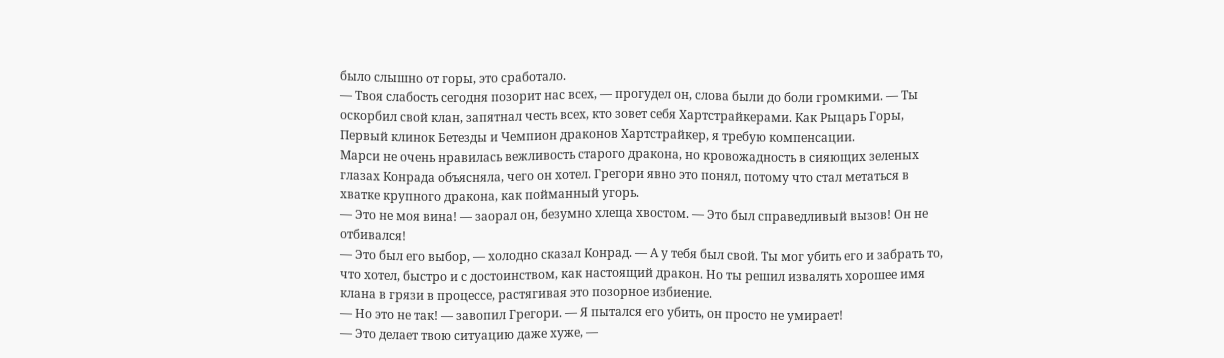было слышно от горы, это сработало.
— Твоя слабость сегодня позорит нас всех, — прогудел он, слова были до боли громкими. — Ты оскорбил свой клан, запятнал честь всех, кто зовет себя Хартстрайкерами. Как Рыцарь Горы, Первый клинок Бетезды и Чемпион драконов Хартстрайкер, я требую компенсации.
Марси не очень нравилась вежливость старого дракона, но кровожадность в сияющих зеленых глазах Конрада объясняла, чего он хотел. Грегори явно это понял, потому что стал метаться в хватке крупного дракона, как пойманный угорь.
— Это не моя вина! — заорал он, безумно хлеща хвостом. — Это был справедливый вызов! Он не отбивался!
— Это был его выбор, — холодно сказал Конрад. — А у тебя был свой. Ты мог убить его и забрать то, что хотел, быстро и с достоинством, как настоящий дракон. Но ты решил извалять хорошее имя клана в грязи в процессе, растягивая это позорное избиение.
— Но это не так! — завопил Грегори. — Я пытался его убить, он просто не умирает!
— Это делает твою ситуацию даже хуже, —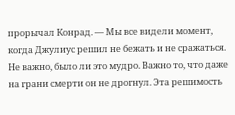прорычал Конрад. — Мы все видели момент, когда Джулиус решил не бежать и не сражаться. Не важно, было ли это мудро. Важно то, что даже на грани смерти он не дрогнул. Эта решимость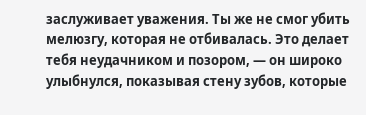заслуживает уважения. Ты же не смог убить мелюзгу, которая не отбивалась. Это делает тебя неудачником и позором, — он широко улыбнулся, показывая стену зубов, которые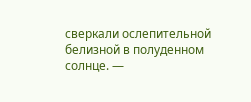сверкали ослепительной белизной в полуденном солнце. —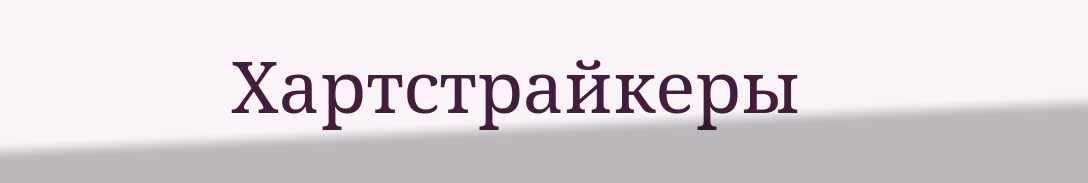Хартстрайкеры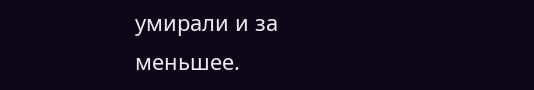умирали и за меньшее.